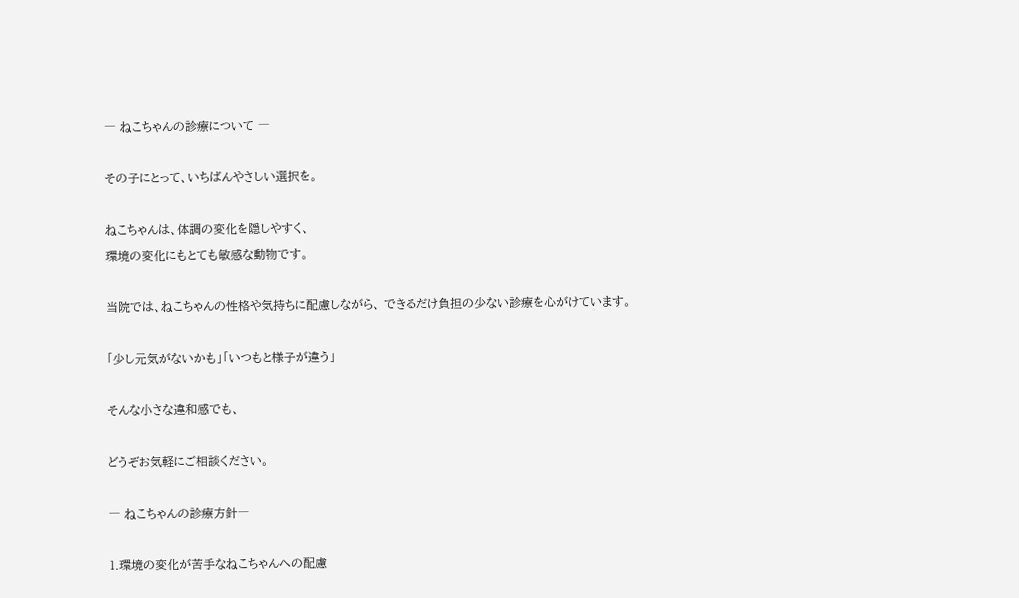― ねこちゃんの診療について ―

その子にとって、いちばんやさしい選択を。

ねこちゃんは、体調の変化を隠しやすく、
環境の変化にもとても敏感な動物です。

当院では、ねこちゃんの性格や気持ちに配慮しながら、 できるだけ負担の少ない診療を心がけています。

「少し元気がないかも」「いつもと様子が違う」

そんな小さな違和感でも、

どうぞお気軽にご相談ください。

― ねこちゃんの診療方針―

1.環境の変化が苦手なねこちゃんへの配慮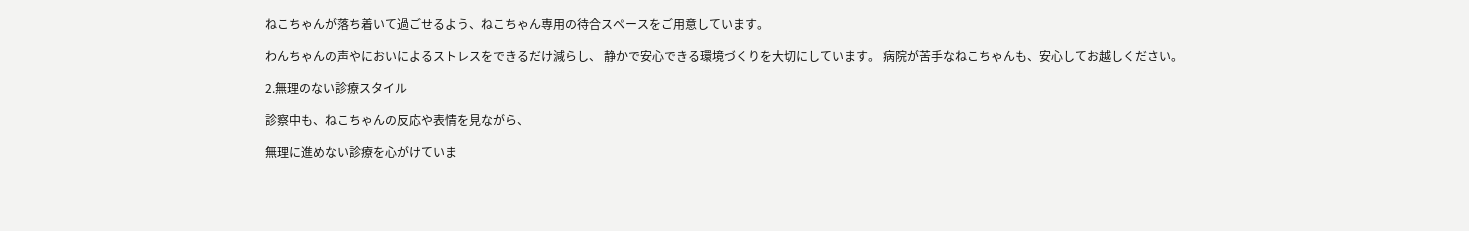ねこちゃんが落ち着いて過ごせるよう、ねこちゃん専用の待合スペースをご用意しています。

わんちゃんの声やにおいによるストレスをできるだけ減らし、 静かで安心できる環境づくりを大切にしています。 病院が苦手なねこちゃんも、安心してお越しください。

2.無理のない診療スタイル

診察中も、ねこちゃんの反応や表情を見ながら、

無理に進めない診療を心がけていま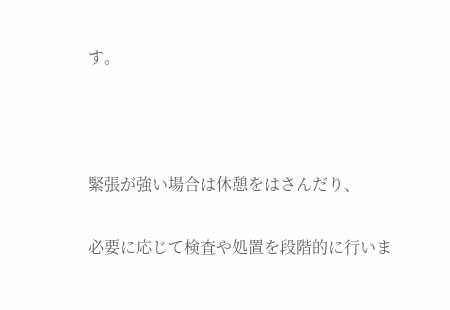す。



緊張が強い場合は休憩をはさんだり、

必要に応じて検査や処置を段階的に行いま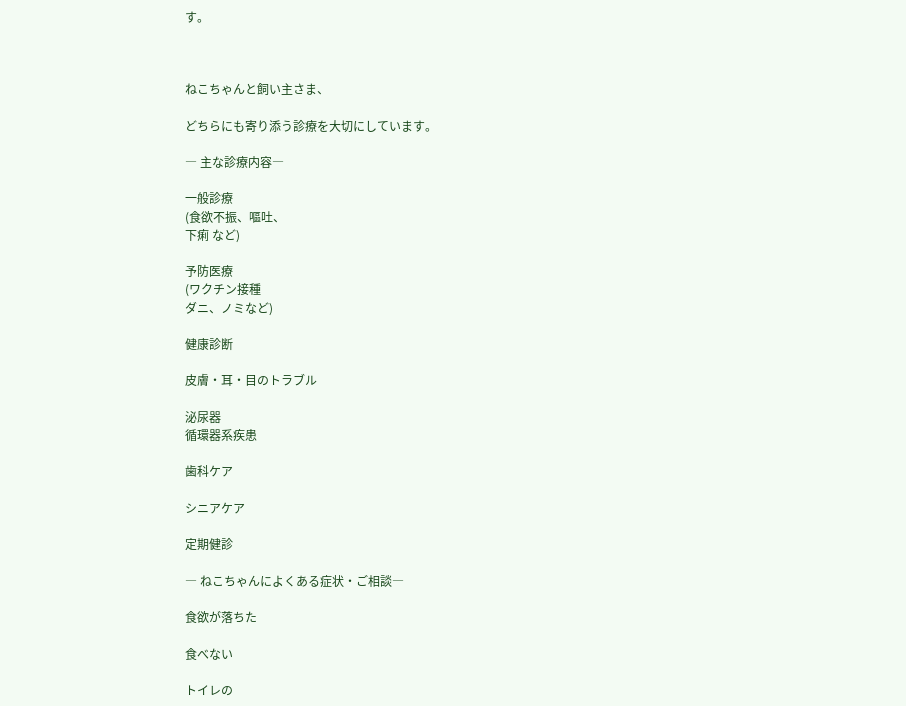す。



ねこちゃんと飼い主さま、

どちらにも寄り添う診療を大切にしています。

― 主な診療内容―

一般診療
(食欲不振、嘔吐、
下痢 など)

予防医療
(ワクチン接種
ダニ、ノミなど)

健康診断

皮膚・耳・目のトラブル

泌尿器
循環器系疾患

歯科ケア

シニアケア

定期健診

― ねこちゃんによくある症状・ご相談―

食欲が落ちた

食べない

トイレの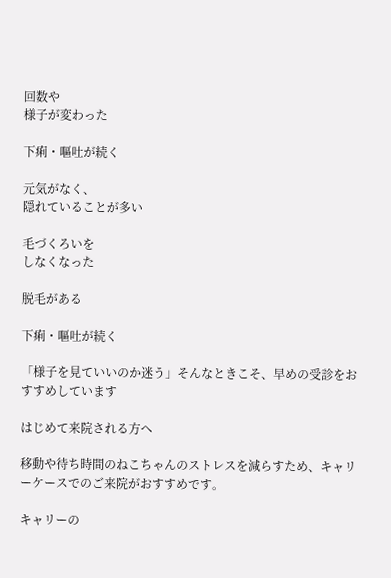回数や
様子が変わった

下痢・嘔吐が続く

元気がなく、
隠れていることが多い

毛づくろいを
しなくなった

脱毛がある

下痢・嘔吐が続く

「様子を見ていいのか迷う」そんなときこそ、早めの受診をおすすめしています

はじめて来院される方へ

移動や待ち時間のねこちゃんのストレスを減らすため、キャリーケースでのご来院がおすすめです。

キャリーの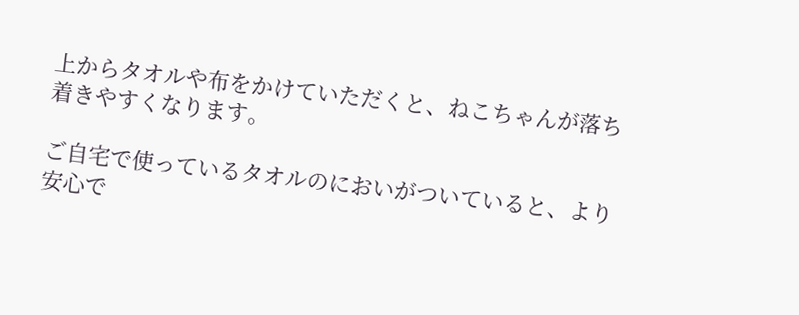上からタオルや布をかけていただくと、ねこちゃんが落ち着きやすくなります。

ご自宅で使っているタオルのにおいがついていると、より安心で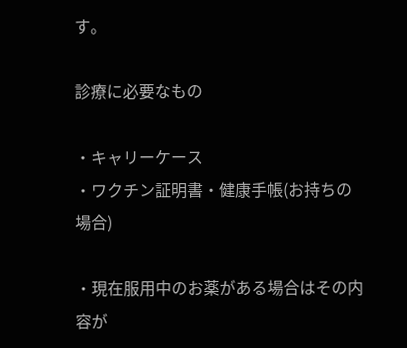す。

診療に必要なもの

・キャリーケース
・ワクチン証明書・健康手帳(お持ちの場合)

・現在服用中のお薬がある場合はその内容が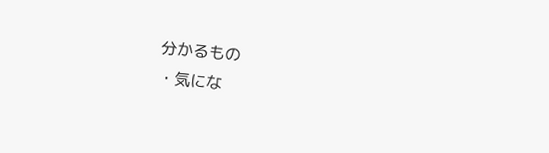分かるもの
・気にな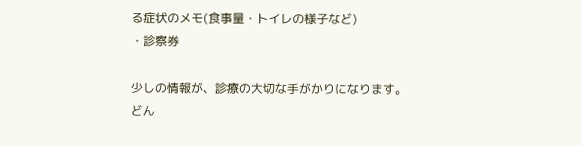る症状のメモ(食事量・トイレの様子など)
・診察券

少しの情報が、診療の大切な手がかりになります。
どん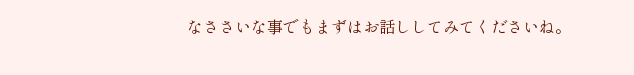なささいな事でもまずはお話ししてみてくださいね。